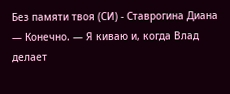Без памяти твоя (СИ) - Ставрогина Диана
— Конечно. — Я киваю и, когда Влад делает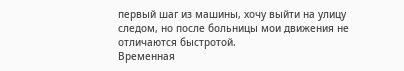первый шаг из машины, хочу выйти на улицу следом, но после больницы мои движения не отличаются быстротой.
Временная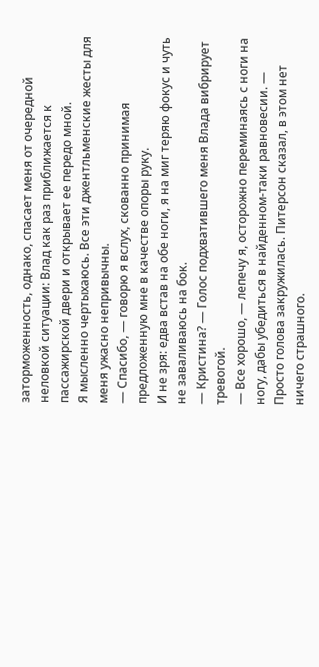заторможенность, однако, спасает меня от очередной неловкой ситуации: Влад как раз приближается к пассажирской двери и открывает ее передо мной.
Я мысленно чертыхаюсь. Все эти джентльменские жесты для меня ужасно непривычны.
— Спасибо, — говорю я вслух, скованно принимая предложенную мне в качестве опоры руку.
И не зря: едва встав на обе ноги, я на миг теряю фокус и чуть не заваливаюсь на бок.
— Кристина? — Голос подхватившего меня Влада вибрирует тревогой.
— Все хорошо, — лепечу я, осторожно переминаясь с ноги на ногу, дабы убедиться в найденном-таки равновесии. — Просто голова закружилась. Питерсон сказал, в этом нет ничего страшного.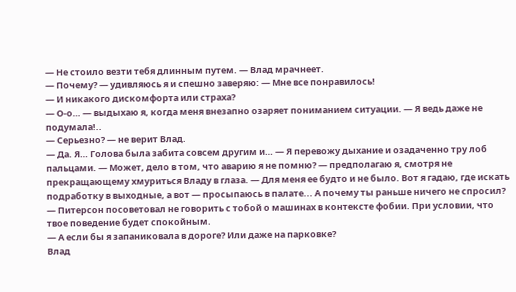— Не стоило везти тебя длинным путем. — Влад мрачнеет.
— Почему? — удивляюсь я и спешно заверяю: — Мне все понравилось!
— И никакого дискомфорта или страха?
— О-о… — выдыхаю я, когда меня внезапно озаряет пониманием ситуации. — Я ведь даже не подумала!..
— Серьезно? — не верит Влад.
— Да. Я… Голова была забита совсем другим и… — Я перевожу дыхание и озадаченно тру лоб пальцами. — Может, дело в том, что аварию я не помню? — предполагаю я, смотря не прекращающему хмуриться Владу в глаза. — Для меня ее будто и не было. Вот я гадаю, где искать подработку в выходные, а вот — просыпаюсь в палате... А почему ты раньше ничего не спросил?
— Питерсон посоветовал не говорить с тобой о машинах в контексте фобии. При условии, что твое поведение будет спокойным.
— А если бы я запаниковала в дороге? Или даже на парковке?
Влад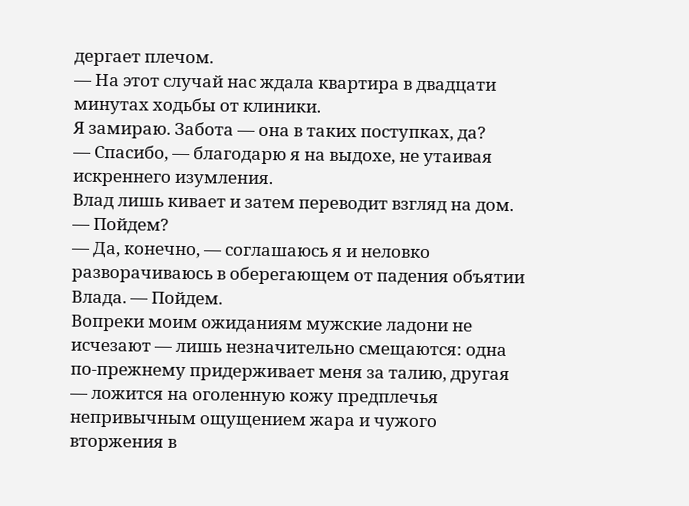дергает плечом.
— На этот случай нас ждала квартира в двадцати минутах ходьбы от клиники.
Я замираю. Забота — она в таких поступках, да?
— Спасибо, — благодарю я на выдохе, не утаивая искреннего изумления.
Влад лишь кивает и затем переводит взгляд на дом.
— Пойдем?
— Да, конечно, — соглашаюсь я и неловко разворачиваюсь в оберегающем от падения объятии Влада. — Пойдем.
Вопреки моим ожиданиям мужские ладони не исчезают — лишь незначительно смещаются: одна по-прежнему придерживает меня за талию, другая — ложится на оголенную кожу предплечья непривычным ощущением жара и чужого вторжения в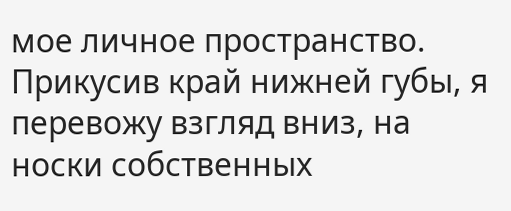мое личное пространство. Прикусив край нижней губы, я перевожу взгляд вниз, на носки собственных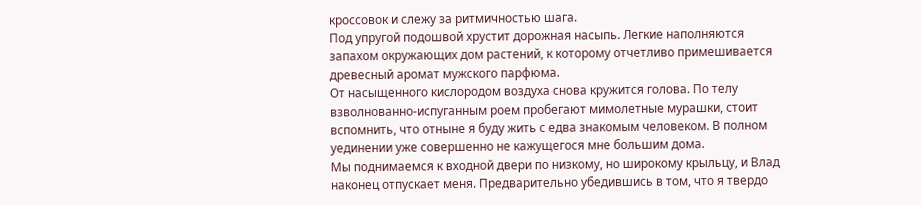кроссовок и слежу за ритмичностью шага.
Под упругой подошвой хрустит дорожная насыпь. Легкие наполняются запахом окружающих дом растений, к которому отчетливо примешивается древесный аромат мужского парфюма.
От насыщенного кислородом воздуха снова кружится голова. По телу взволнованно-испуганным роем пробегают мимолетные мурашки, стоит вспомнить, что отныне я буду жить с едва знакомым человеком. В полном уединении уже совершенно не кажущегося мне большим дома.
Мы поднимаемся к входной двери по низкому, но широкому крыльцу, и Влад наконец отпускает меня. Предварительно убедившись в том, что я твердо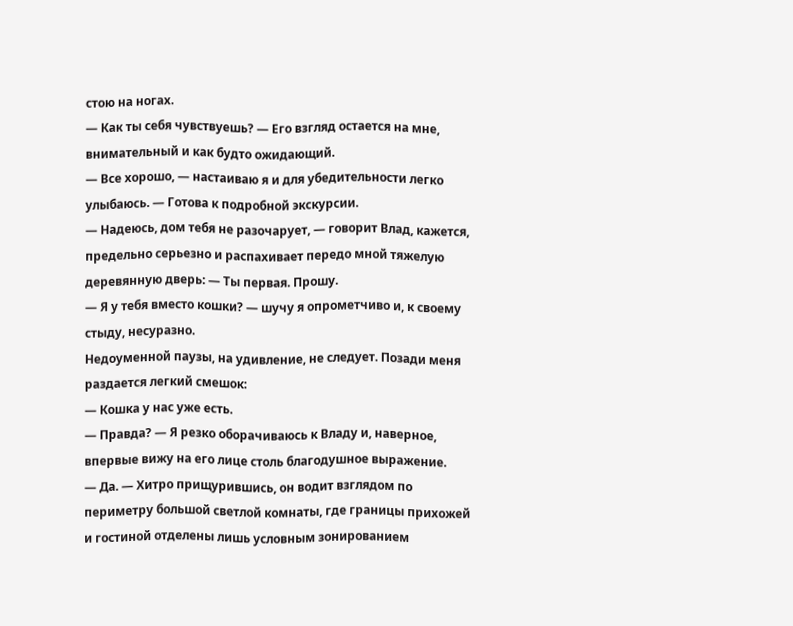стою на ногах.
— Как ты себя чувствуешь? — Его взгляд остается на мне, внимательный и как будто ожидающий.
— Все хорошо, — настаиваю я и для убедительности легко улыбаюсь. — Готова к подробной экскурсии.
— Надеюсь, дом тебя не разочарует, — говорит Влад, кажется, предельно серьезно и распахивает передо мной тяжелую деревянную дверь: — Ты первая. Прошу.
— Я у тебя вместо кошки? — шучу я опрометчиво и, к своему стыду, несуразно.
Недоуменной паузы, на удивление, не следует. Позади меня раздается легкий смешок:
— Кошка у нас уже есть.
— Правда? — Я резко оборачиваюсь к Владу и, наверное, впервые вижу на его лице столь благодушное выражение.
— Да. — Хитро прищурившись, он водит взглядом по периметру большой светлой комнаты, где границы прихожей и гостиной отделены лишь условным зонированием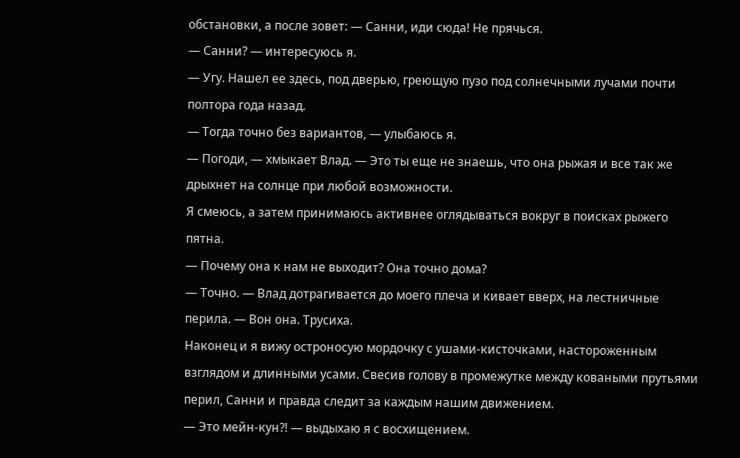обстановки, а после зовет: — Санни, иди сюда! Не прячься.
— Санни? — интересуюсь я.
— Угу. Нашел ее здесь, под дверью, греющую пузо под солнечными лучами почти полтора года назад.
— Тогда точно без вариантов, — улыбаюсь я.
— Погоди, — хмыкает Влад. — Это ты еще не знаешь, что она рыжая и все так же дрыхнет на солнце при любой возможности.
Я смеюсь, а затем принимаюсь активнее оглядываться вокруг в поисках рыжего пятна.
— Почему она к нам не выходит? Она точно дома?
— Точно. — Влад дотрагивается до моего плеча и кивает вверх, на лестничные перила. — Вон она. Трусиха.
Наконец и я вижу остроносую мордочку с ушами-кисточками, настороженным взглядом и длинными усами. Свесив голову в промежутке между коваными прутьями перил, Санни и правда следит за каждым нашим движением.
— Это мейн-кун?! — выдыхаю я с восхищением.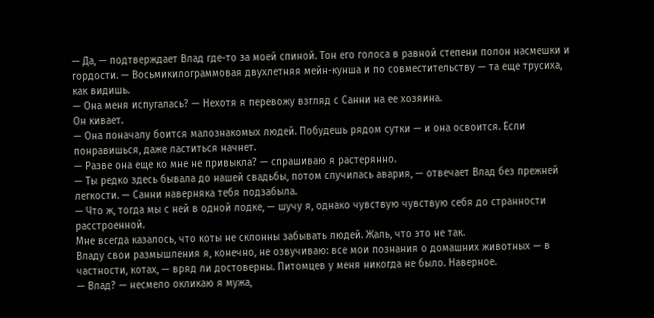— Да, — подтверждает Влад где-то за моей спиной. Тон его голоса в равной степени полон насмешки и гордости. — Восьмикилограммовая двухлетняя мейн-кунша и по совместительству — та еще трусиха, как видишь.
— Она меня испугалась? — Нехотя я перевожу взгляд с Санни на ее хозяина.
Он кивает.
— Она поначалу боится малознакомых людей. Побудешь рядом сутки — и она освоится. Если понравишься, даже ластиться начнет.
— Разве она еще ко мне не привыкла? — спрашиваю я растерянно.
— Ты редко здесь бывала до нашей свадьбы, потом случилась авария, — отвечает Влад без прежней легкости. — Санни наверняка тебя подзабыла.
— Что ж, тогда мы с ней в одной лодке, — шучу я, однако чувствую чувствую себя до странности расстроенной.
Мне всегда казалось, что коты не склонны забывать людей. Жаль, что это не так.
Владу свои размышления я, конечно, не озвучиваю: все мои познания о домашних животных — в частности, котах, — вряд ли достоверны. Питомцев у меня никогда не было. Наверное.
— Влад? — несмело окликаю я мужа,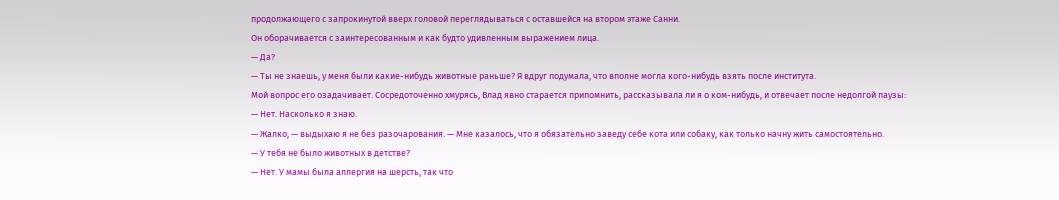продолжающего с запрокинутой вверх головой переглядываться с оставшейся на втором этаже Санни.
Он оборачивается с заинтересованным и как будто удивленным выражением лица.
— Да?
— Ты не знаешь, у меня были какие-нибудь животные раньше? Я вдруг подумала, что вполне могла кого-нибудь взять после института.
Мой вопрос его озадачивает. Сосредоточенно хмурясь, Влад явно старается припомнить, рассказывала ли я о ком-нибудь, и отвечает после недолгой паузы:
— Нет. Насколько я знаю.
— Жалко, — выдыхаю я не без разочарования. — Мне казалось, что я обязательно заведу себе кота или собаку, как только начну жить самостоятельно.
— У тебя не было животных в детстве?
— Нет. У мамы была аллергия на шерсть, так что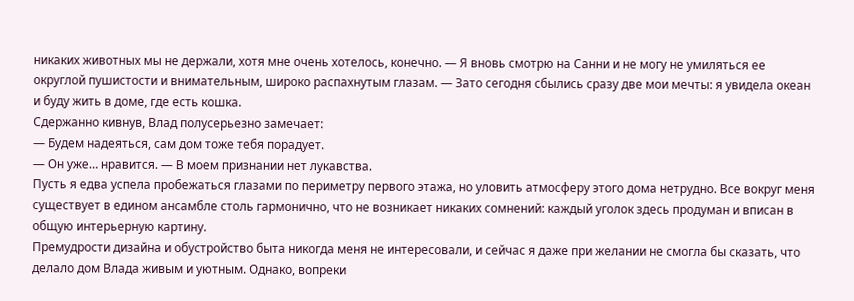никаких животных мы не держали, хотя мне очень хотелось, конечно. — Я вновь смотрю на Санни и не могу не умиляться ее округлой пушистости и внимательным, широко распахнутым глазам. — Зато сегодня сбылись сразу две мои мечты: я увидела океан и буду жить в доме, где есть кошка.
Сдержанно кивнув, Влад полусерьезно замечает:
— Будем надеяться, сам дом тоже тебя порадует.
— Он уже… нравится. — В моем признании нет лукавства.
Пусть я едва успела пробежаться глазами по периметру первого этажа, но уловить атмосферу этого дома нетрудно. Все вокруг меня существует в едином ансамбле столь гармонично, что не возникает никаких сомнений: каждый уголок здесь продуман и вписан в общую интерьерную картину.
Премудрости дизайна и обустройство быта никогда меня не интересовали, и сейчас я даже при желании не смогла бы сказать, что делало дом Влада живым и уютным. Однако, вопреки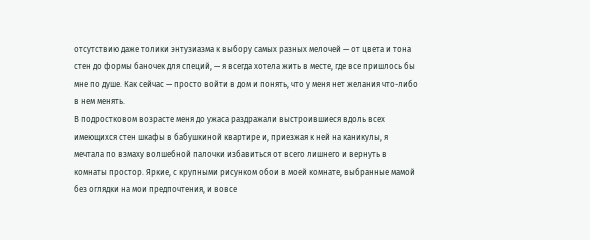отсутствию даже толики энтузиазма к выбору самых разных мелочей — от цвета и тона стен до формы баночек для специй, — я всегда хотела жить в месте, где все пришлось бы мне по душе. Как сейчас — просто войти в дом и понять, что у меня нет желания что-либо в нем менять.
В подростковом возрасте меня до ужаса раздражали выстроившиеся вдоль всех имеющихся стен шкафы в бабушкиной квартире и, приезжая к ней на каникулы, я мечтала по взмаху волшебной палочки избавиться от всего лишнего и вернуть в комнаты простор. Яркие, с крупными рисунком обои в моей комнате, выбранные мамой без оглядки на мои предпочтения, и вовсе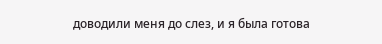доводили меня до слез, и я была готова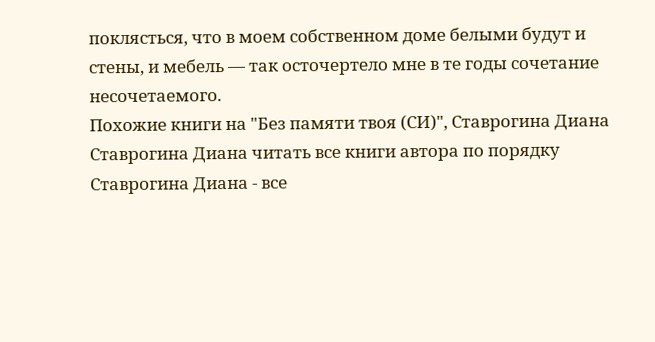поклясться, что в моем собственном доме белыми будут и стены, и мебель — так осточертело мне в те годы сочетание несочетаемого.
Похожие книги на "Без памяти твоя (СИ)", Ставрогина Диана
Ставрогина Диана читать все книги автора по порядку
Ставрогина Диана - все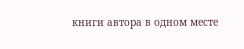книги автора в одном месте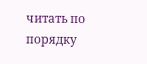читать по порядку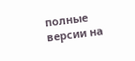полные версии на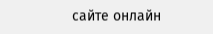сайте онлайн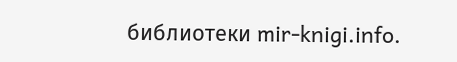библиотеки mir-knigi.info.